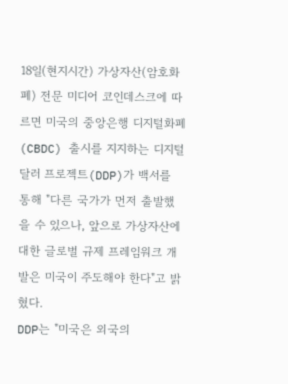18일(현지시간) 가상자산(암호화폐) 전문 미디어 코인데스크에 따르면 미국의 중앙은행 디지털화폐(CBDC) 출시를 지지하는 디지털 달러 프로젝트(DDP)가 백서를 통해 "다른 국가가 먼저 출발했을 수 있으나, 앞으로 가상자산에 대한 글로벌 규제 프레임워크 개발은 미국이 주도해야 한다"고 밝혔다.
DDP는 "미국은 외국의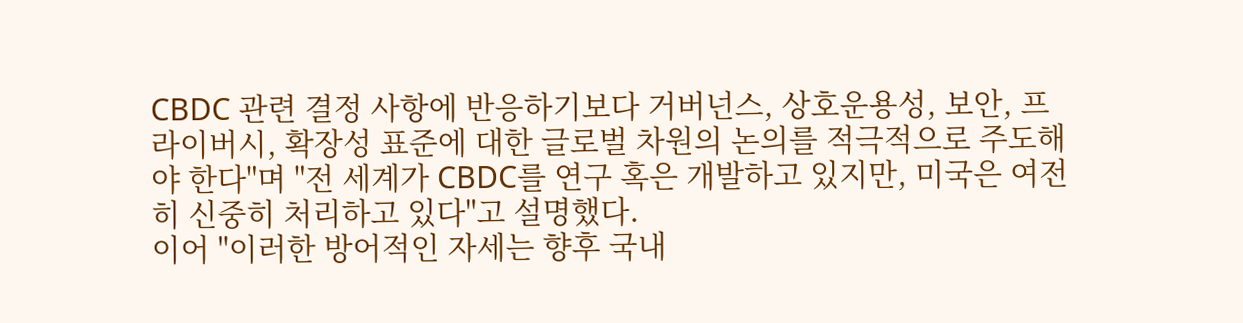CBDC 관련 결정 사항에 반응하기보다 거버넌스, 상호운용성, 보안, 프라이버시, 확장성 표준에 대한 글로벌 차원의 논의를 적극적으로 주도해야 한다"며 "전 세계가 CBDC를 연구 혹은 개발하고 있지만, 미국은 여전히 신중히 처리하고 있다"고 설명했다.
이어 "이러한 방어적인 자세는 향후 국내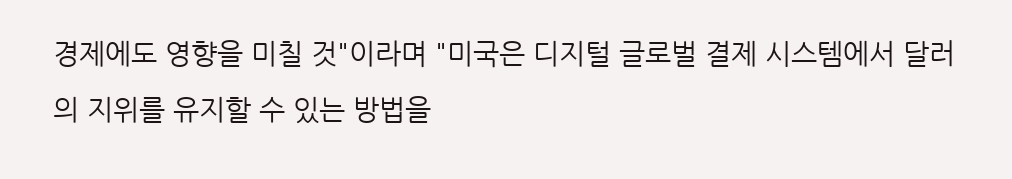경제에도 영향을 미칠 것"이라며 "미국은 디지털 글로벌 결제 시스템에서 달러의 지위를 유지할 수 있는 방법을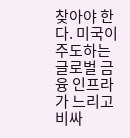찾아야 한다. 미국이 주도하는 글로벌 금융 인프라가 느리고 비싸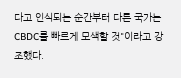다고 인식되는 순간부터 다른 국가는 CBDC를 빠르게 모색할 것"이라고 강조했다.